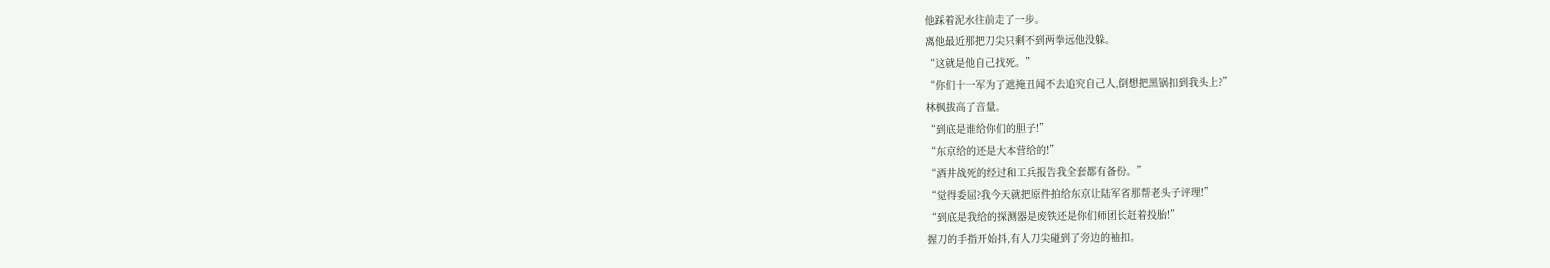他踩着泥水往前走了一步。
离他最近那把刀尖只剩不到两拳远他没躲。
“这就是他自己找死。”
“你们十一军为了遮掩丑闻不去追究自己人,倒想把黑锅扣到我头上?”
林枫拔高了音量。
“到底是谁给你们的胆子!”
“东京给的还是大本营给的!”
“酒井战死的经过和工兵报告我全套都有备份。”
“觉得委屈?我今天就把原件拍给东京让陆军省那帮老头子评理!”
“到底是我给的探测器是废铁还是你们师团长赶着投胎!”
握刀的手指开始抖,有人刀尖碰到了旁边的袖扣。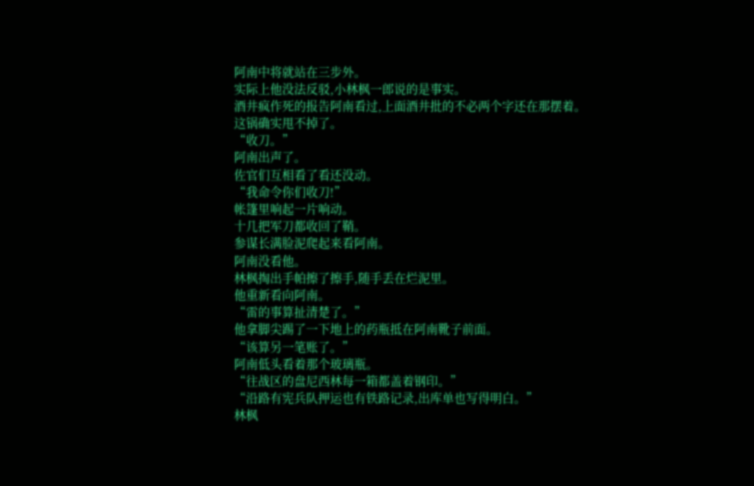阿南中将就站在三步外。
实际上他没法反驳,小林枫一郎说的是事实。
酒井疯作死的报告阿南看过,上面酒井批的不必两个字还在那摆着。
这锅确实甩不掉了。
“收刀。”
阿南出声了。
佐官们互相看了看还没动。
“我命令你们收刀!”
帐篷里响起一片响动。
十几把军刀都收回了鞘。
参谋长满脸泥爬起来看阿南。
阿南没看他。
林枫掏出手帕擦了擦手,随手丢在烂泥里。
他重新看向阿南。
“雷的事算扯清楚了。”
他拿脚尖踢了一下地上的药瓶抵在阿南靴子前面。
“该算另一笔账了。”
阿南低头看着那个玻璃瓶。
“往战区的盘尼西林每一箱都盖着钢印。”
“沿路有宪兵队押运也有铁路记录,出库单也写得明白。”
林枫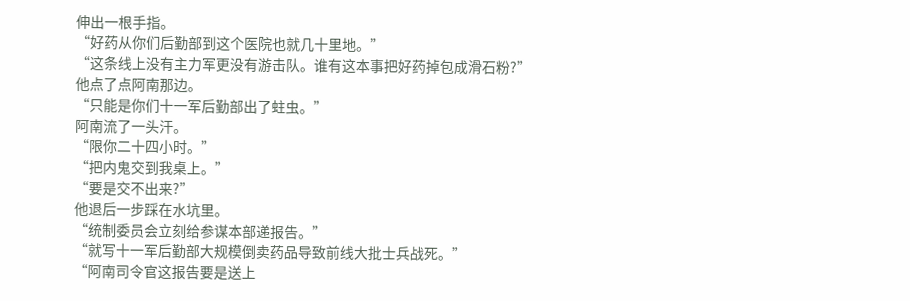伸出一根手指。
“好药从你们后勤部到这个医院也就几十里地。”
“这条线上没有主力军更没有游击队。谁有这本事把好药掉包成滑石粉?”
他点了点阿南那边。
“只能是你们十一军后勤部出了蛀虫。”
阿南流了一头汗。
“限你二十四小时。”
“把内鬼交到我桌上。”
“要是交不出来?”
他退后一步踩在水坑里。
“统制委员会立刻给参谋本部递报告。”
“就写十一军后勤部大规模倒卖药品导致前线大批士兵战死。”
“阿南司令官这报告要是送上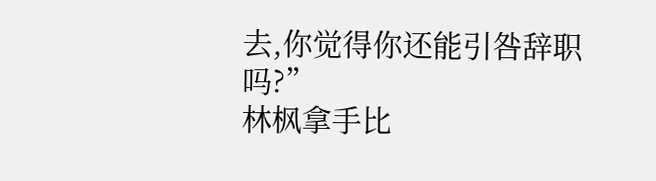去,你觉得你还能引咎辞职吗?”
林枫拿手比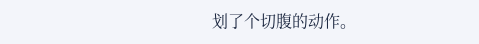划了个切腹的动作。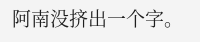阿南没挤出一个字。